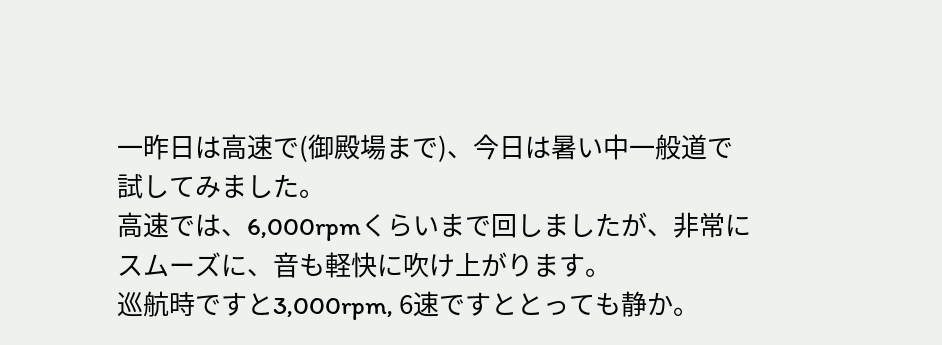一昨日は高速で(御殿場まで)、今日は暑い中一般道で試してみました。
高速では、6,000rpmくらいまで回しましたが、非常にスムーズに、音も軽快に吹け上がります。
巡航時ですと3,000rpm, 6速ですととっても静か。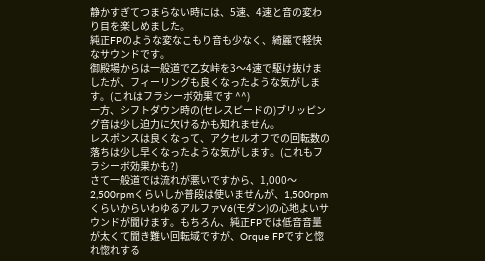静かすぎてつまらない時には、5速、4速と音の変わり目を楽しめました。
純正FPのような変なこもり音も少なく、綺麗で軽快なサウンドです。
御殿場からは一般道で乙女峠を3〜4速で駆け抜けましたが、フィーリングも良くなったような気がします。(これはフラシーボ効果です ^^)
一方、シフトダウン時の(セレスピードの)ブリッピング音は少し迫力に欠けるかも知れません。
レスポンスは良くなって、アクセルオフでの回転数の落ちは少し早くなったような気がします。(これもフラシーボ効果かも?)
さて一般道では流れが悪いですから、1,000〜2,500rpmくらいしか普段は使いませんが、1,500rpmくらいからいわゆるアルファV6(モダン)の心地よいサウンドが聞けます。もちろん、純正FPでは低音音量が太くて聞き難い回転域ですが、Orque FPですと惚れ惚れする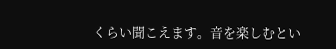くらい聞こえます。音を楽しむとい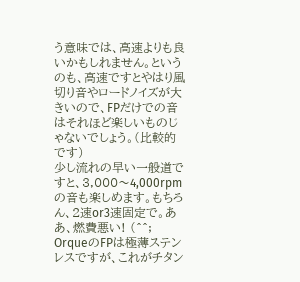う意味では、高速よりも良いかもしれません。というのも、高速ですとやはり風切り音やロードノイズが大きいので、FPだけでの音はそれほど楽しいものじゃないでしょう。(比較的です)
少し流れの早い一般道ですと、3,000〜4,000rpmの音も楽しめます。もちろん、2速or3速固定で。ああ、燃費悪い! (^^;
OrqueのFPは極薄ステンレスですが、これがチタン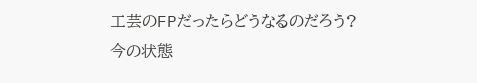工芸のFPだったらどうなるのだろう?
今の状態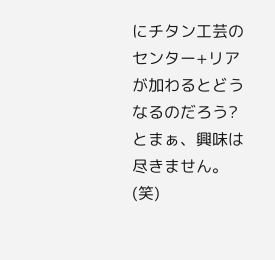にチタン工芸のセンター+リアが加わるとどうなるのだろう?
とまぁ、興味は尽きません。(笑)